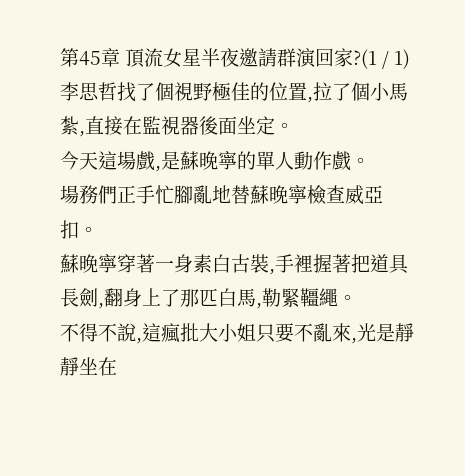第45章 頂流女星半夜邀請群演回家?(1 / 1)
李思哲找了個視野極佳的位置,拉了個小馬紮,直接在監視器後面坐定。
今天這場戲,是蘇晚寧的單人動作戲。
場務們正手忙腳亂地替蘇晚寧檢查威亞扣。
蘇晚寧穿著一身素白古裝,手裡握著把道具長劍,翻身上了那匹白馬,勒緊韁繩。
不得不說,這瘋批大小姐只要不亂來,光是靜靜坐在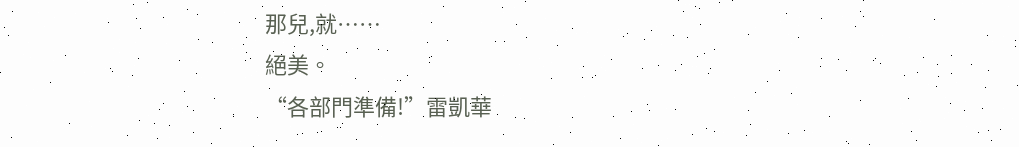那兒,就……
絕美。
“各部門準備!”雷凱華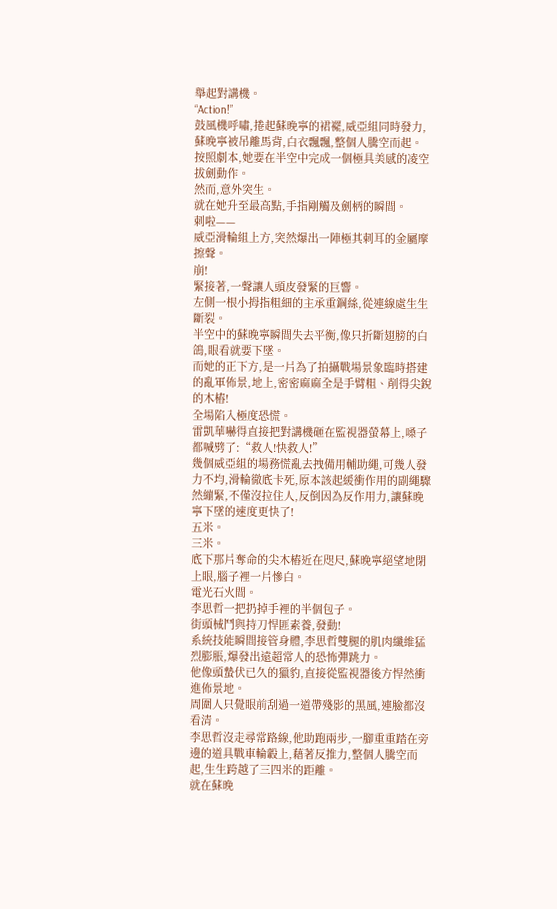舉起對講機。
“Action!”
鼓風機呼嘯,捲起蘇晚寧的裙襬,威亞組同時發力,蘇晚寧被吊離馬背,白衣飄飄,整個人騰空而起。
按照劇本,她要在半空中完成一個極具美感的凌空拔劍動作。
然而,意外突生。
就在她升至最高點,手指剛觸及劍柄的瞬間。
刺啦——
威亞滑輪組上方,突然爆出一陣極其刺耳的金屬摩擦聲。
崩!
緊接著,一聲讓人頭皮發緊的巨響。
左側一根小拇指粗細的主承重鋼絲,從連線處生生斷裂。
半空中的蘇晚寧瞬間失去平衡,像只折斷翅膀的白鴿,眼看就要下墜。
而她的正下方,是一片為了拍攝戰場景象臨時搭建的亂軍佈景,地上,密密麻麻全是手臂粗、削得尖銳的木樁!
全場陷入極度恐慌。
雷凱華嚇得直接把對講機砸在監視器螢幕上,嗓子都喊劈了:“救人!快救人!”
幾個威亞組的場務慌亂去拽備用輔助繩,可幾人發力不均,滑輪徹底卡死,原本該起緩衝作用的副繩驟然繃緊,不僅沒拉住人,反倒因為反作用力,讓蘇晚寧下墜的速度更快了!
五米。
三米。
底下那片奪命的尖木樁近在咫尺,蘇晚寧絕望地閉上眼,腦子裡一片慘白。
電光石火間。
李思哲一把扔掉手裡的半個包子。
街頭械鬥與持刀悍匪素養,發動!
系統技能瞬間接管身體,李思哲雙腿的肌肉纖維猛烈膨脹,爆發出遠超常人的恐怖彈跳力。
他像頭蟄伏已久的獵豹,直接從監視器後方悍然衝進佈景地。
周圍人只覺眼前刮過一道帶殘影的黑風,連臉都沒看清。
李思哲沒走尋常路線,他助跑兩步,一腳重重踏在旁邊的道具戰車輪轂上,藉著反推力,整個人騰空而起,生生跨越了三四米的距離。
就在蘇晚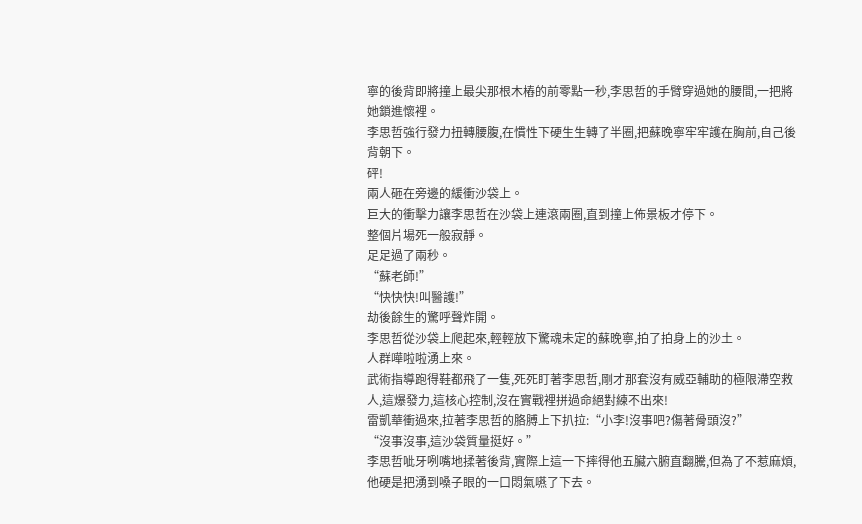寧的後背即將撞上最尖那根木樁的前零點一秒,李思哲的手臂穿過她的腰間,一把將她鎖進懷裡。
李思哲強行發力扭轉腰腹,在慣性下硬生生轉了半圈,把蘇晚寧牢牢護在胸前,自己後背朝下。
砰!
兩人砸在旁邊的緩衝沙袋上。
巨大的衝擊力讓李思哲在沙袋上連滾兩圈,直到撞上佈景板才停下。
整個片場死一般寂靜。
足足過了兩秒。
“蘇老師!”
“快快快!叫醫護!”
劫後餘生的驚呼聲炸開。
李思哲從沙袋上爬起來,輕輕放下驚魂未定的蘇晚寧,拍了拍身上的沙土。
人群嘩啦啦湧上來。
武術指導跑得鞋都飛了一隻,死死盯著李思哲,剛才那套沒有威亞輔助的極限滯空救人,這爆發力,這核心控制,沒在實戰裡拼過命絕對練不出來!
雷凱華衝過來,拉著李思哲的胳膊上下扒拉:“小李!沒事吧?傷著骨頭沒?”
“沒事沒事,這沙袋質量挺好。”
李思哲呲牙咧嘴地揉著後背,實際上這一下摔得他五臟六腑直翻騰,但為了不惹麻煩,他硬是把湧到嗓子眼的一口悶氣嚥了下去。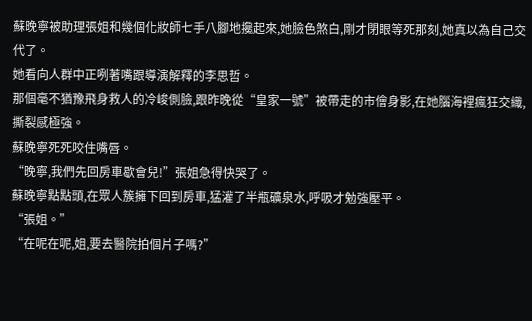蘇晚寧被助理張姐和幾個化妝師七手八腳地攙起來,她臉色煞白,剛才閉眼等死那刻,她真以為自己交代了。
她看向人群中正咧著嘴跟導演解釋的李思哲。
那個毫不猶豫飛身救人的冷峻側臉,跟昨晚從“皇家一號”被帶走的市儈身影,在她腦海裡瘋狂交織,撕裂感極強。
蘇晚寧死死咬住嘴唇。
“晚寧,我們先回房車歇會兒!”張姐急得快哭了。
蘇晚寧點點頭,在眾人簇擁下回到房車,猛灌了半瓶礦泉水,呼吸才勉強壓平。
“張姐。”
“在呢在呢,姐,要去醫院拍個片子嗎?”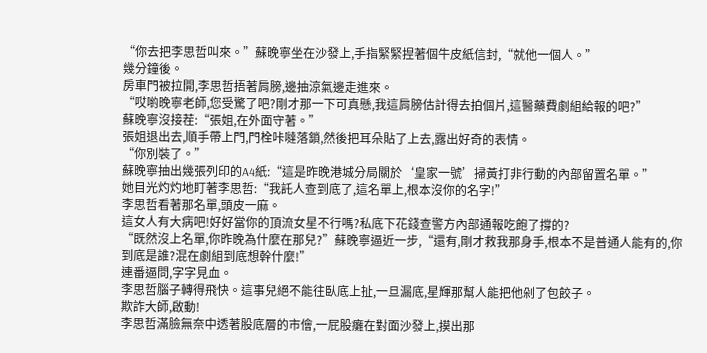“你去把李思哲叫來。”蘇晚寧坐在沙發上,手指緊緊捏著個牛皮紙信封,“就他一個人。”
幾分鐘後。
房車門被拉開,李思哲捂著肩膀,邊抽涼氣邊走進來。
“哎喲晚寧老師,您受驚了吧?剛才那一下可真懸,我這肩膀估計得去拍個片,這醫藥費劇組給報的吧?”
蘇晚寧沒接茬:“張姐,在外面守著。”
張姐退出去,順手帶上門,門栓咔噠落鎖,然後把耳朵貼了上去,露出好奇的表情。
“你別裝了。”
蘇晚寧抽出幾張列印的A4紙:“這是昨晚港城分局關於‘皇家一號’掃黃打非行動的內部留置名單。”
她目光灼灼地盯著李思哲:“我託人查到底了,這名單上,根本沒你的名字!”
李思哲看著那名單,頭皮一麻。
這女人有大病吧!好好當你的頂流女星不行嗎?私底下花錢查警方內部通報吃飽了撐的?
“既然沒上名單,你昨晚為什麼在那兒?”蘇晚寧逼近一步,“還有,剛才救我那身手,根本不是普通人能有的,你到底是誰?混在劇組到底想幹什麼!”
連番逼問,字字見血。
李思哲腦子轉得飛快。這事兒絕不能往臥底上扯,一旦漏底,星輝那幫人能把他剁了包餃子。
欺詐大師,啟動!
李思哲滿臉無奈中透著股底層的市儈,一屁股癱在對面沙發上,摸出那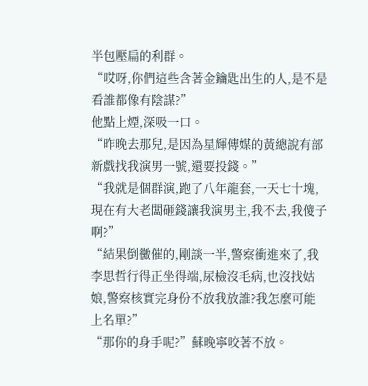半包壓扁的利群。
“哎呀,你們這些含著金鑰匙出生的人,是不是看誰都像有陰謀?”
他點上煙,深吸一口。
“昨晚去那兒,是因為星輝傳媒的黃總說有部新戲找我演男一號,還要投錢。”
“我就是個群演,跑了八年龍套,一天七十塊,現在有大老闆砸錢讓我演男主,我不去,我傻子啊?”
“結果倒黴催的,剛談一半,警察衝進來了,我李思哲行得正坐得端,尿檢沒毛病,也沒找姑娘,警察核實完身份不放我放誰?我怎麼可能上名單?”
“那你的身手呢?”蘇晚寧咬著不放。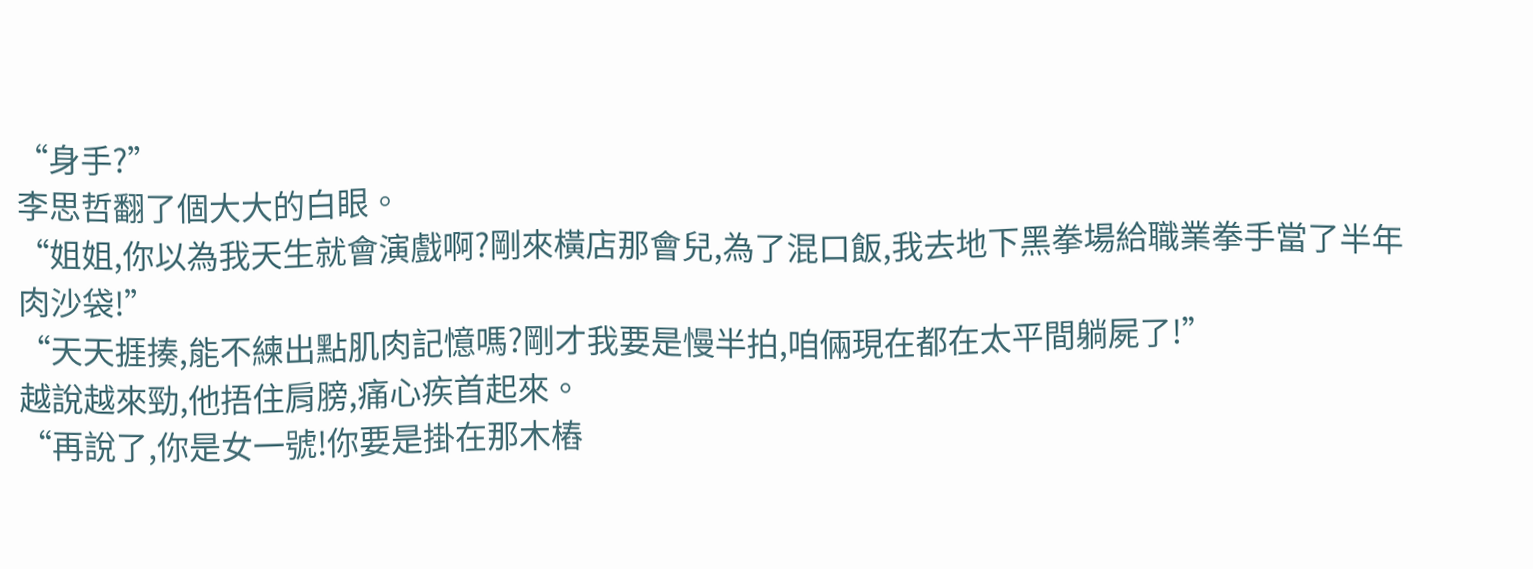“身手?”
李思哲翻了個大大的白眼。
“姐姐,你以為我天生就會演戲啊?剛來橫店那會兒,為了混口飯,我去地下黑拳場給職業拳手當了半年肉沙袋!”
“天天捱揍,能不練出點肌肉記憶嗎?剛才我要是慢半拍,咱倆現在都在太平間躺屍了!”
越說越來勁,他捂住肩膀,痛心疾首起來。
“再說了,你是女一號!你要是掛在那木樁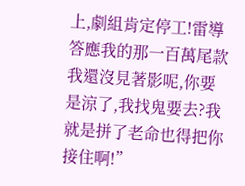上,劇組肯定停工!雷導答應我的那一百萬尾款我還沒見著影呢,你要是涼了,我找鬼要去?我就是拼了老命也得把你接住啊!”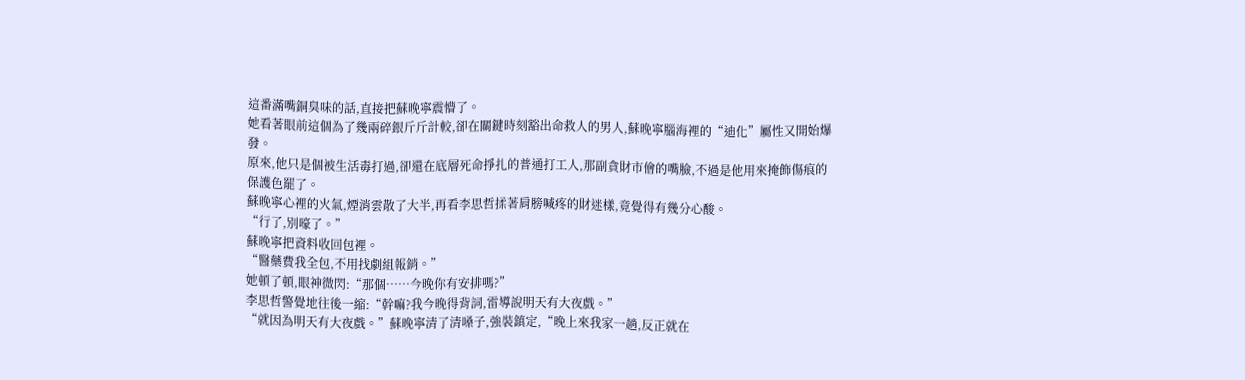這番滿嘴銅臭味的話,直接把蘇晚寧震懵了。
她看著眼前這個為了幾兩碎銀斤斤計較,卻在關鍵時刻豁出命救人的男人,蘇晚寧腦海裡的“迪化”屬性又開始爆發。
原來,他只是個被生活毒打過,卻還在底層死命掙扎的普通打工人,那副貪財市儈的嘴臉,不過是他用來掩飾傷痕的保護色罷了。
蘇晚寧心裡的火氣,煙消雲散了大半,再看李思哲揉著肩膀喊疼的財迷樣,竟覺得有幾分心酸。
“行了,別嚎了。”
蘇晚寧把資料收回包裡。
“醫藥費我全包,不用找劇組報銷。”
她頓了頓,眼神微閃:“那個……今晚你有安排嗎?”
李思哲警覺地往後一縮:“幹嘛?我今晚得背詞,雷導說明天有大夜戲。”
“就因為明天有大夜戲。”蘇晚寧清了清嗓子,強裝鎮定,“晚上來我家一趟,反正就在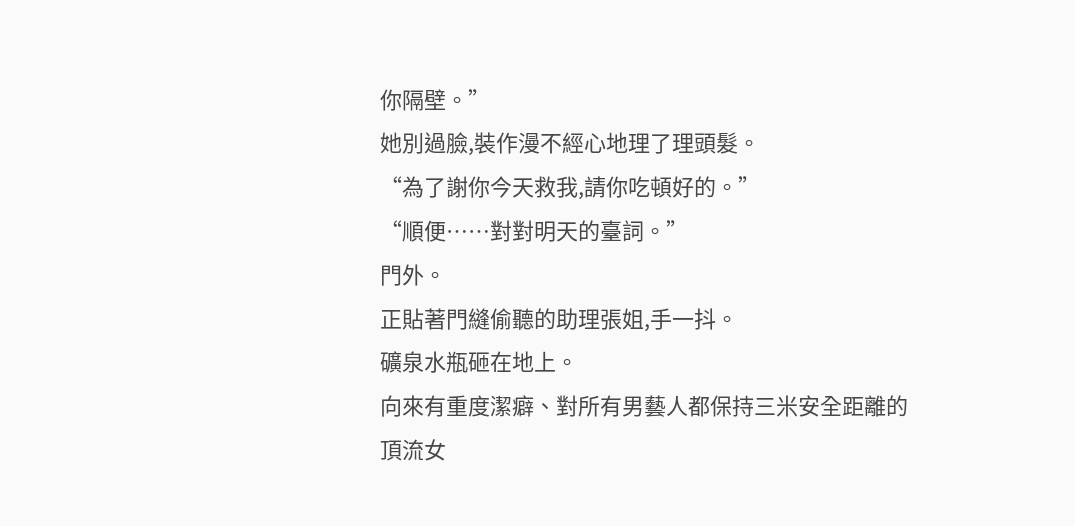你隔壁。”
她別過臉,裝作漫不經心地理了理頭髮。
“為了謝你今天救我,請你吃頓好的。”
“順便……對對明天的臺詞。”
門外。
正貼著門縫偷聽的助理張姐,手一抖。
礦泉水瓶砸在地上。
向來有重度潔癖、對所有男藝人都保持三米安全距離的頂流女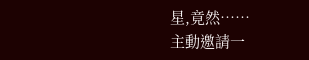星,竟然……
主動邀請一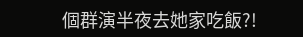個群演半夜去她家吃飯?!